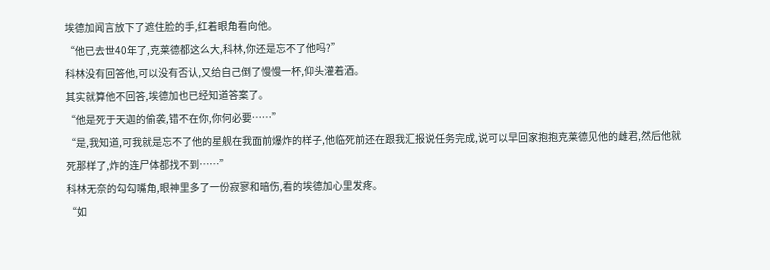埃德加闻言放下了遮住脸的手,红着眼角看向他。
“他已去世40年了,克莱德都这么大,科林,你还是忘不了他吗?”
科林没有回答他,可以没有否认,又给自己倒了慢慢一杯,仰头灌着酒。
其实就算他不回答,埃德加也已经知道答案了。
“他是死于天迦的偷袭,错不在你,你何必要……”
“是,我知道,可我就是忘不了他的星舰在我面前爆炸的样子,他临死前还在跟我汇报说任务完成,说可以早回家抱抱克莱德见他的雌君,然后他就死那样了,炸的连尸体都找不到……”
科林无奈的勾勾嘴角,眼神里多了一份寂寥和暗伤,看的埃德加心里发疼。
“如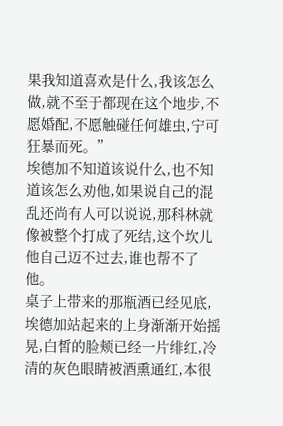果我知道喜欢是什么,我该怎么做,就不至于都现在这个地步,不愿婚配,不愿触碰任何雄虫,宁可狂暴而死。”
埃德加不知道该说什么,也不知道该怎么劝他,如果说自己的混乱还尚有人可以说说,那科林就像被整个打成了死结,这个坎儿他自己迈不过去,谁也帮不了他。
桌子上带来的那瓶酒已经见底,埃德加站起来的上身渐渐开始摇晃,白皙的脸颊已经一片绯红,冷清的灰色眼睛被酒熏通红,本很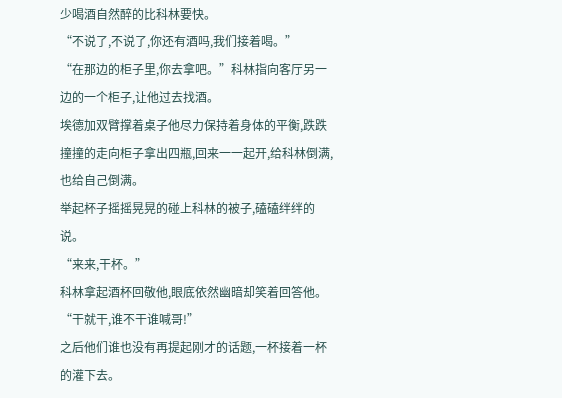少喝酒自然醉的比科林要快。
“不说了,不说了,你还有酒吗,我们接着喝。”
“在那边的柜子里,你去拿吧。”科林指向客厅另一边的一个柜子,让他过去找酒。
埃德加双臂撑着桌子他尽力保持着身体的平衡,跌跌撞撞的走向柜子拿出四瓶,回来一一起开,给科林倒满,也给自己倒满。
举起杯子摇摇晃晃的碰上科林的被子,磕磕绊绊的说。
“来来,干杯。”
科林拿起酒杯回敬他,眼底依然幽暗却笑着回答他。
“干就干,谁不干谁喊哥!”
之后他们谁也没有再提起刚才的话题,一杯接着一杯的灌下去。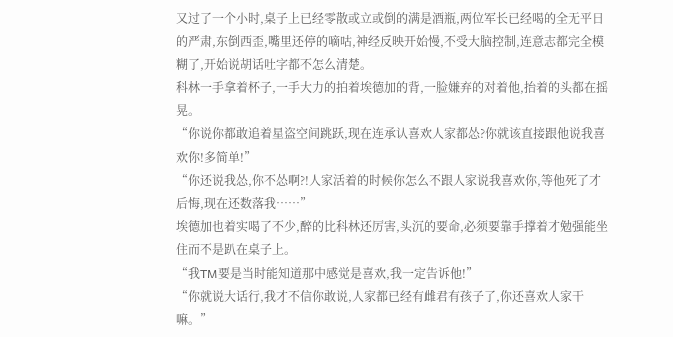又过了一个小时,桌子上已经零散或立或倒的满是酒瓶,两位军长已经喝的全无平日的严肃,东倒西歪,嘴里还停的嘀咕,神经反映开始慢,不受大脑控制,连意志都完全模糊了,开始说胡话吐字都不怎么清楚。
科林一手拿着杯子,一手大力的拍着埃德加的背,一脸嫌弃的对着他,抬着的头都在摇晃。
“你说你都敢追着星盗空间跳跃,现在连承认喜欢人家都怂?你就该直接跟他说我喜欢你!多简单!”
“你还说我怂,你不怂啊?!人家活着的时候你怎么不跟人家说我喜欢你,等他死了才后悔,现在还数落我……”
埃德加也着实喝了不少,醉的比科林还厉害,头沉的要命,必须要靠手撑着才勉强能坐住而不是趴在桌子上。
“我TM要是当时能知道那中感觉是喜欢,我一定告诉他!”
“你就说大话行,我才不信你敢说,人家都已经有雌君有孩子了,你还喜欢人家干嘛。”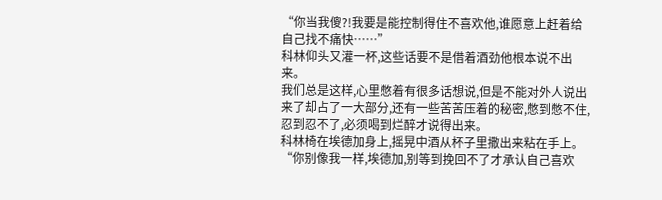“你当我傻?!我要是能控制得住不喜欢他,谁愿意上赶着给自己找不痛快……”
科林仰头又灌一杯,这些话要不是借着酒劲他根本说不出来。
我们总是这样,心里憋着有很多话想说,但是不能对外人说出来了却占了一大部分,还有一些苦苦压着的秘密,憋到憋不住,忍到忍不了,必须喝到烂醉才说得出来。
科林椅在埃德加身上,摇晃中酒从杯子里撒出来粘在手上。
“你别像我一样,埃德加,别等到挽回不了才承认自己喜欢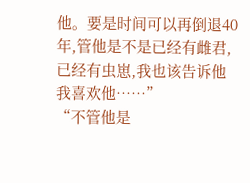他。要是时间可以再倒退40年,管他是不是已经有雌君,已经有虫崽,我也该告诉他我喜欢他……”
“不管他是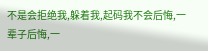不是会拒绝我,躲着我,起码我不会后悔,一辈子后悔,一